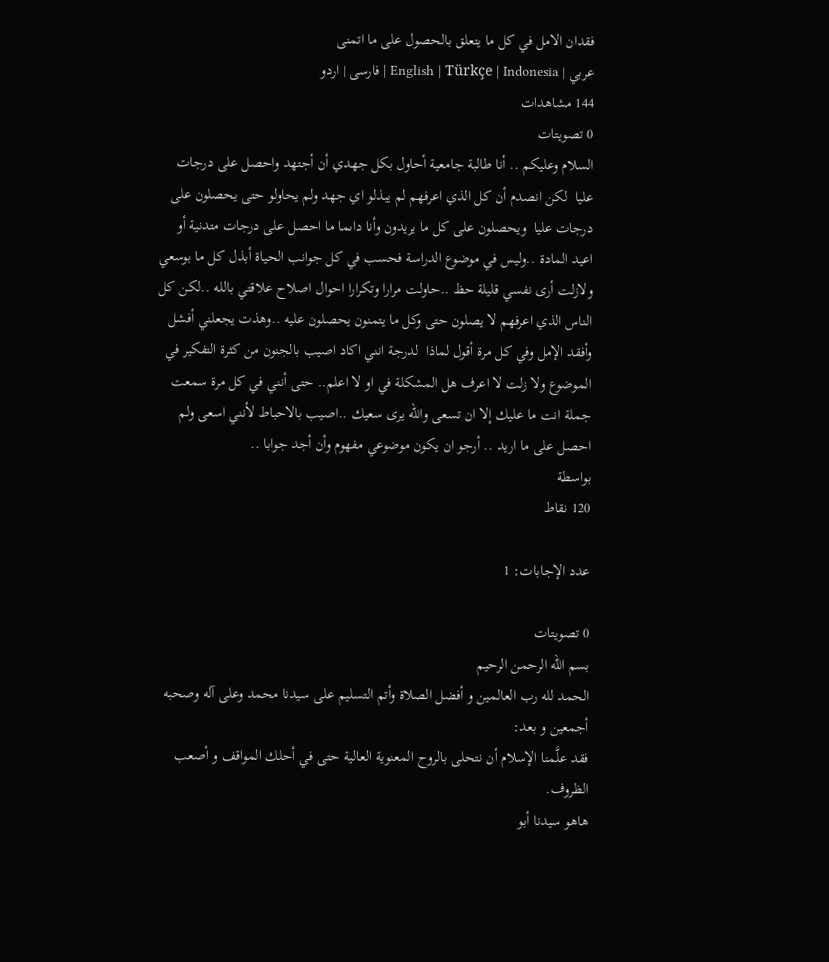فقدان الامل في كل ما يتعلق بالحصول على ما اتمنى
عربي | English | Türkçe | Indonesia | فارسی | اردو
144 مشاهدات
0 تصويتات
السلام وعليكم .. أنا طالبة جامعية أحاول بكل جهدي أن أجتهد واحصل على درجات عليا  لكن انصدم أن كل الذي اعرفهم لم يبذلو اي جهد ولم يحاولو حتى يحصلون على درجات عليا  ويحصلون على كل ما يريدون وأنا داىما ما احصل على درجات متدنية أو اعيد المادة ..وليس في موضوع الدراسة فحسب في كل جوانب الحياة أبذل كل ما بوسعي ولازلت أرى نفسي قليلة حظ ..حاولت مرارا وتكرارا احوال اصلاح علاقتي بالله ..لكن كل الناس الذي اعرفهم لا يصلون حتى وكل ما يتمنون يحصلون عليه ..وهذت يجعلني أفشل وأفقد الإمل وفي كل مرة أقول لماذا  لدرجة انني اكاد اصيب بالجنون من كثرة التفكير في الموضوع ولا زلت لا اعرف هل المشكلة في او لا اعلم.. حتى أنني في كل مرة سمعت جملة انت ما عليك إلا ان تسعى والله يرى سعيك ..اصيب بالاحباط لأنني اسعى ولم احصل على ما اريد .. أرجو ان يكون موضوعي مفهوم وأن أجد جوابا ..
بواسطة
120 نقاط

عدد الإجابات: 1

0 تصويتات
بسم الله الرحمن الرحيم
الحمد لله رب العالمين و أفضل الصلاة وأتم التسليم على سيدنا محمد وعلى آله وصحبه أجمعين و بعد:
فقد علَّمنا الإسلام أن نتحلى بالروح المعنوية العالية حتى في أحلك المواقف و أصعب الظروف.
هاهو سيدنا أبو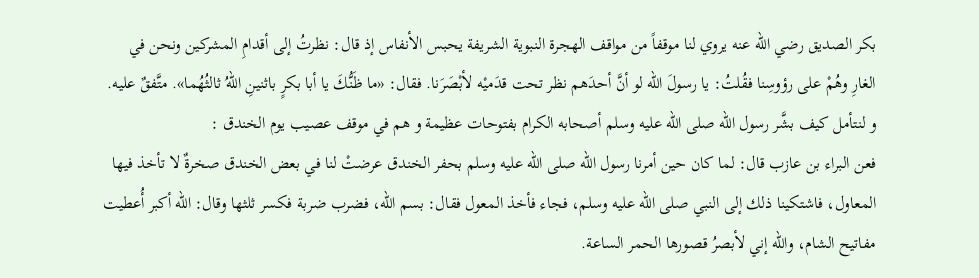بكر الصديق رضي الله عنه يروي لنا موقفاً من مواقف الهجرة النبوية الشريفة يحبس الأنفاس إذ قال: نظرتُ إلى أقدامِ المشركين ونحن في الغارِ وهُمْ على رؤوسِنا فقُلتُ: يا رسولَ الله لو أنَّ أحدَهم نظر تحت قدَميْه لأبْصَرَنا. فقال: «ما ظَنُّكَ يا أبا بكرٍ باثنينِ اللهُ ثالثُهُما». متَّفقٌ عليه.
و لنتأمل كيف بشَّر رسول الله صلى الله عليه وسلم أصحابه الكرام بفتوحات عظيمة و هم في موقف عصيب يوم الخندق :
فعن البراء بن عازب قال: لما كان حين أمرنا رسول الله صلى الله عليه وسلم بحفر الخندق عرضتْ لنا في بعض الخندق صخرةٌ لا تأخذ فيها المعاول، فاشتكينا ذلك إلى النبي صلى الله عليه وسلم، فجاء فأخذ المعول فقال: بسم الله، فضرب ضربة فكسر ثلثها وقال: الله أكبر أُعطيت مفاتيح الشام، والله إني لأبصرُ قصورها الحمر الساعة.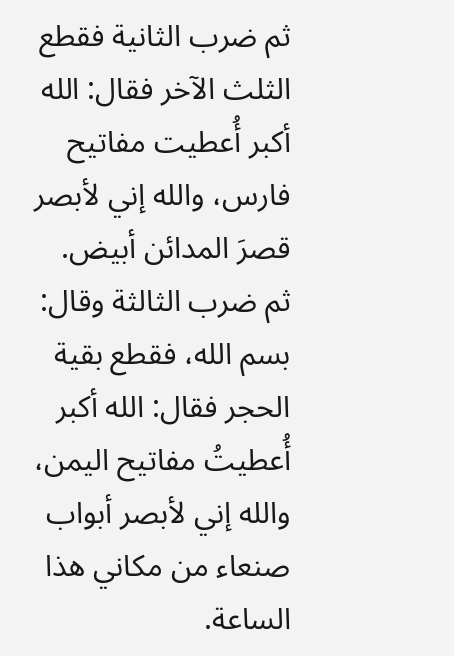ثم ضرب الثانية فقطع الثلث الآخر فقال: الله أكبر أُعطيت مفاتيح فارس، والله إني لأبصر قصرَ المدائن أبيض.
ثم ضرب الثالثة وقال: بسم الله، فقطع بقية الحجر فقال: الله أكبر أُعطيتُ مفاتيح اليمن، والله إني لأبصر أبواب صنعاء من مكاني هذا الساعة.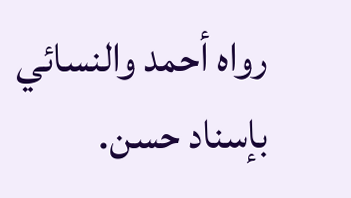رواه أحمد والنسائي بإسناد حسن.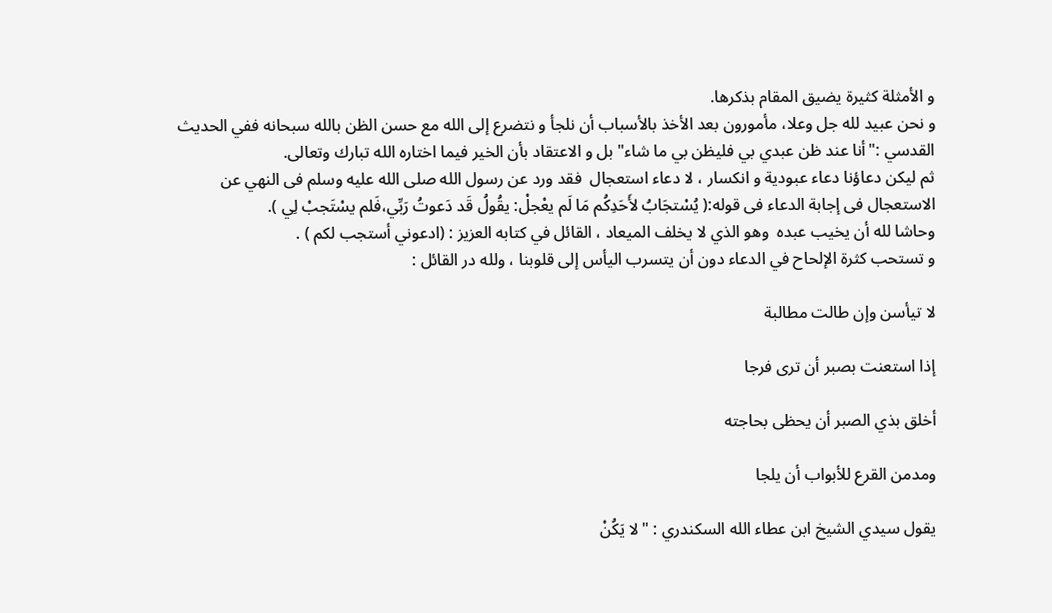و الأمثلة كثيرة يضيق المقام بذكرها.
و نحن عبيد لله جل وعلا، مأمورون بعد الأخذ بالأسباب أن نلجأ و نتضرع إلى الله مع حسن الظن بالله سبحانه ففي الحديث القدسي :"أنا عند ظن عبدي بي فليظن بي ما شاء" بل و الاعتقاد بأن الخير فيما اختاره الله تبارك وتعالى.
ثم ليكن دعاؤنا دعاء عبودية و انكسار ، لا دعاء استعجال  فقد ورد عن رسول الله صلى الله عليه وسلم فى النهي عن الاستعجال فى إجابة الدعاء فى قوله:( يُسْتجَابُ لأَحَدِكُم مَا لَم يعْجلْ: يقُولُ قَد دَعوتُ رَبِّي،فَلم يسْتَجبْ لِي ).
وحاشا لله أن يخيب عبده  وهو الذي لا يخلف الميعاد ، القائل في كتابه العزيز : (ادعوني أستجب لكم ) .
و تستحب كثرة الإلحاح في الدعاء دون أن يتسرب اليأس إلى قلوبنا ، ولله در القائل :

لا تيأسن وإن طالت مطالبة

إذا استعنت بصبر أن ترى فرجا

أخلق بذي الصبر أن يحظى بحاجته

ومدمن القرع للأبواب أن يلجا

يقول سيدي الشيخ ابن عطاء الله السكندري : "لا يَكُنْ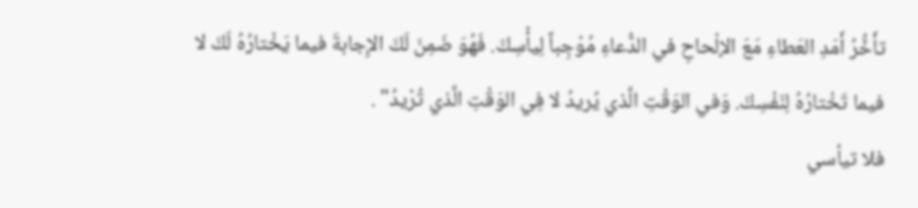تأَخُّرُ أَمَدِ العَطاءِ مَعَ الإلْحاحِ في الدُّعاءِ مُوْجِباً لِيأْسِكَ. فَهُوَ ضَمِنَ لَكَ الإِجابةَ فيما يَخْتارُهُ لَكَ لا فيما تَخْتارُهُ لِنَفْسِكَ. وَفي الوَقْتِ الَّذي يُريدُ لا فِي الوَقْتِ الَّذي تُرْيدُ" .
فلا تيأسي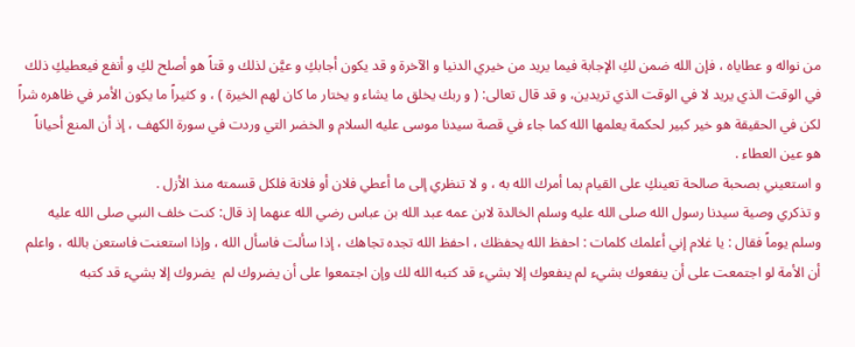من نواله و عطاياه ، فإن الله ضمن لكِ الإجابة فيما يريد من خيري الدنيا و الآخرة و قد يكون أجابكِ و عيَّن لذلك و قتاً هو أصلح لكِ و أنفع فيعطيكِ ذلك في الوقت الذي يريد لا في الوقت الذي تريدين، و قد قال تعالى: ( و ربك يخلق ما يشاء و يختار ما كان لهم الخيرة ) ، و كثيراً ما يكون الأمر في ظاهره شراً لكن في الحقيقة هو خير كبير لحكمة يعلمها الله كما جاء في قصة سيدنا موسى عليه السلام و الخضر التي وردت في سورة الكهف ، إذ أن المنع أحياناً هو عين العطاء .
و استعيني بصحبة صالحة تعينكِ على القيام بما أمرك الله به ، و لا تنظري إلى ما أعطي فلان أو فلانة فلكل قسمته منذ الأزل .
و تذكري وصية سيدنا رسول الله صلى الله عليه وسلم الخالدة لابن عمه عبد الله بن عباس رضي الله عنهما إذ قال: كنت خلف النبي صلى الله عليه وسلم يوماً فقال : يا غلام إني أعلمك كلمات : احفظ الله يحفظك ، احفظ الله تجده تجاهك ، إذا سألت فاسأل الله ، وإذا استعنت فاستعن بالله ، واعلم أن الأمة لو اجتمعت على أن ينفعوك بشيء لم ينفعوك إلا بشيء قد كتبه الله لك وإن اجتمعوا على أن يضروك لم  يضروك إلا بشيء قد كتبه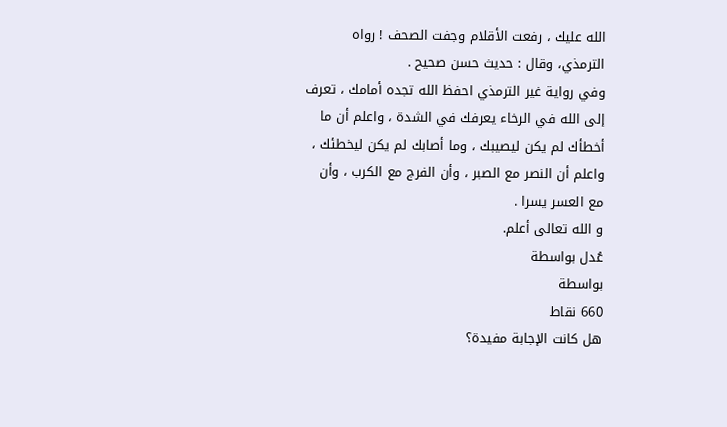الله عليك ، رفعت الأقلام وجفت الصحف ! رواه الترمذي، وقال : حديث حسن صحيح .
وفي رواية غير الترمذي احفظ الله تجده أمامك ، تعرف إلى الله في الرخاء يعرفك في الشدة ، واعلم أن ما أخطأك لم يكن ليصيبك ، وما أصابك لم يكن ليخطئك ، واعلم أن النصر مع الصبر ، وأن الفرج مع الكرب ، وأن مع العسر يسرا .
و الله تعالى أعلم.
عُدل بواسطة
بواسطة
660 نقاط
هل كانت الإجابة مفيدة؟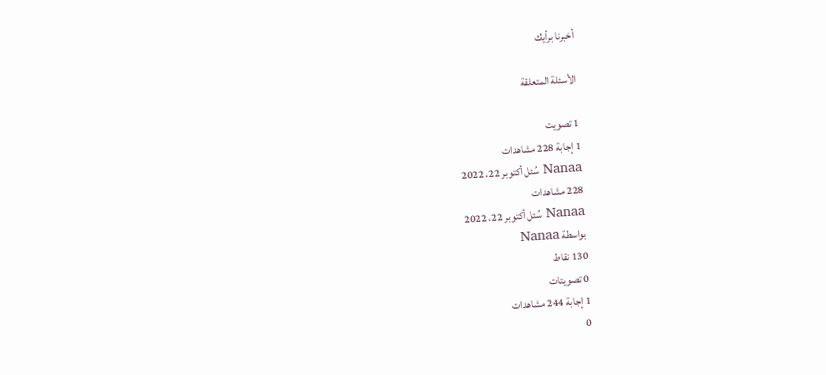أخبرنا برأيك

الأسئلة المتعلقة

1 تصويت
1 إجابة 228 مشاهدات
Nanaa سُئل أكتوبر 22، 2022
228 مشاهدات
Nanaa سُئل أكتوبر 22، 2022
بواسطة Nanaa
130 نقاط
0 تصويتات
1 إجابة 244 مشاهدات
0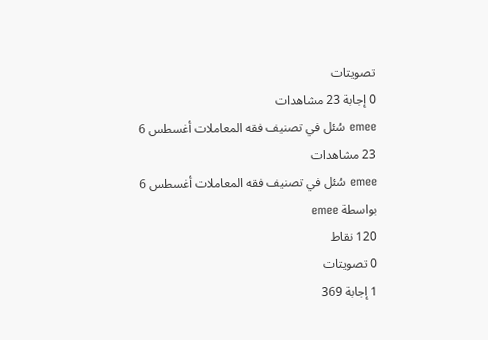تصويتات
0 إجابة 23 مشاهدات
emee سُئل في تصنيف فقه المعاملات أغسطس 6
23 مشاهدات
emee سُئل في تصنيف فقه المعاملات أغسطس 6
بواسطة emee
120 نقاط
0 تصويتات
1 إجابة 369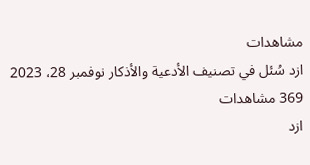مشاهدات
ازد سُئل في تصنيف الأدعية والأذكار نوفمبر 28، 2023
369 مشاهدات
ازد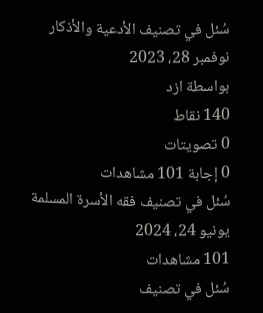سُئل في تصنيف الأدعية والأذكار نوفمبر 28، 2023
بواسطة ازد
140 نقاط
0 تصويتات
0 إجابة 101 مشاهدات
سُئل في تصنيف فقه الأسرة المسلمة يونيو 24، 2024
101 مشاهدات
سُئل في تصنيف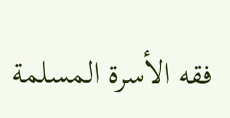فقه الأسرة المسلمة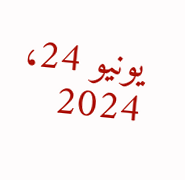يونيو 24، 2024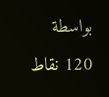بواسطة
120 نقاط